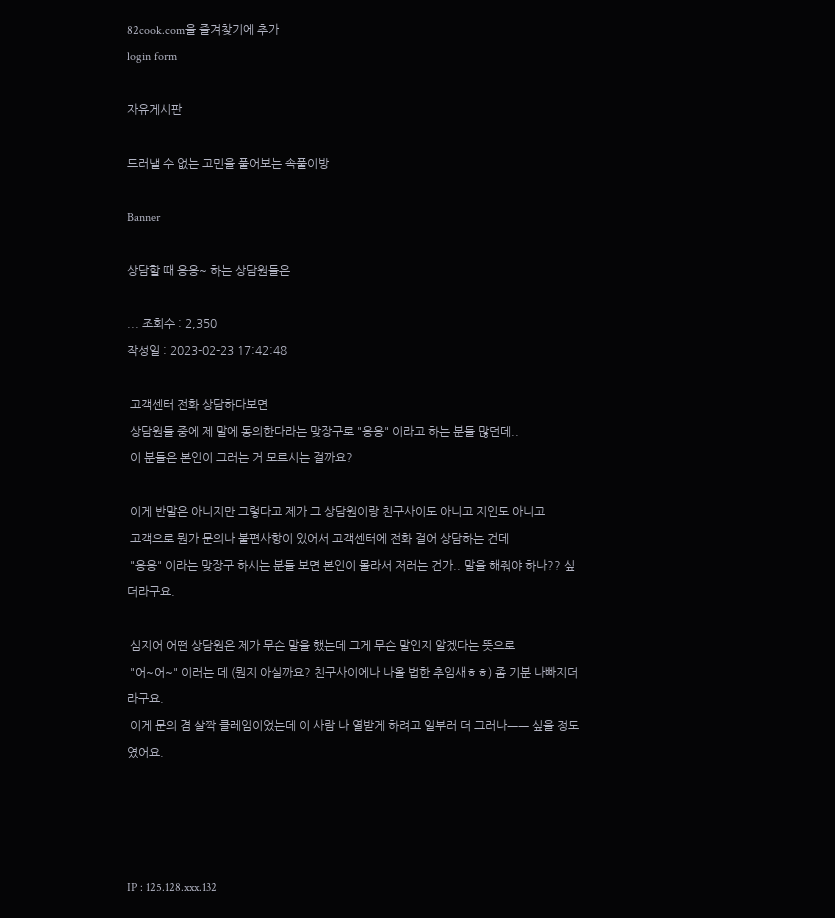82cook.com을 즐겨찾기에 추가
login form

자유게시판

드러낼 수 없는 고민을 풀어보는 속풀이방

Banner

상담할 때 응응~ 하는 상담원들은

... 조회수 : 2,350
작성일 : 2023-02-23 17:42:48

 고객센터 전화 상담하다보면
 상담원들 중에 제 말에 동의한다라는 맞장구로 "응응" 이라고 하는 분들 많던데..
 이 분들은 본인이 그러는 거 모르시는 걸까요?

 이게 반말은 아니지만 그렇다고 제가 그 상담원이랑 친구사이도 아니고 지인도 아니고
 고객으로 뭔가 문의나 불편사항이 있어서 고객센터에 전화 걸어 상담하는 건데
 "응응" 이라는 맞장구 하시는 분들 보면 본인이 몰라서 저러는 건가.. 말을 해줘야 하나?? 싶더라구요.

 심지어 어떤 상담원은 제가 무슨 말을 했는데 그게 무슨 말인지 알겠다는 뜻으로
 "어~어~" 이러는 데 (뭔지 아실까요? 친구사이에나 나올 법한 추임새ㅎㅎ) 좀 기분 나빠지더라구요.
 이게 문의 겸 살짝 클레임이었는데 이 사람 나 열받게 하려고 일부러 더 그러나ㅡㅡ 싶을 정도였어요.




IP : 125.128.xxx.132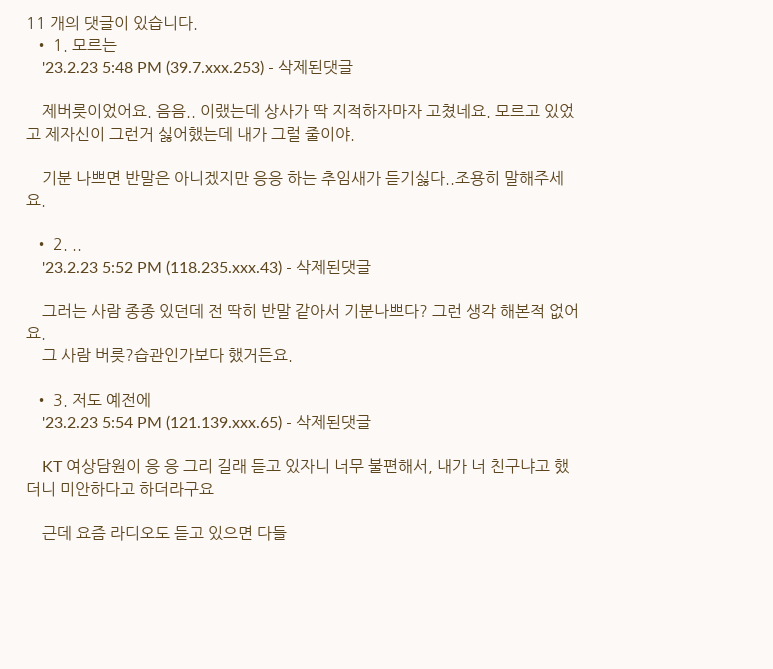11 개의 댓글이 있습니다.
  • 1. 모르는
    '23.2.23 5:48 PM (39.7.xxx.253) - 삭제된댓글

    제버릇이었어요. 음음.. 이랬는데 상사가 딱 지적하자마자 고쳤네요. 모르고 있었고 제자신이 그런거 싫어했는데 내가 그럴 줄이야.

    기분 나쁘면 반말은 아니겠지만 응응 하는 추임새가 듣기싫다..조용히 말해주세요.

  • 2. ..
    '23.2.23 5:52 PM (118.235.xxx.43) - 삭제된댓글

    그러는 사람 종종 있던데 전 딱히 반말 같아서 기분나쁘다? 그런 생각 해본적 없어요.
    그 사람 버릇?습관인가보다 했거든요.

  • 3. 저도 예전에
    '23.2.23 5:54 PM (121.139.xxx.65) - 삭제된댓글

    KT 여상담원이 응 응 그리 길래 듣고 있자니 너무 불편해서, 내가 너 친구냐고 했더니 미안하다고 하더라구요

    근데 요즘 라디오도 듣고 있으면 다들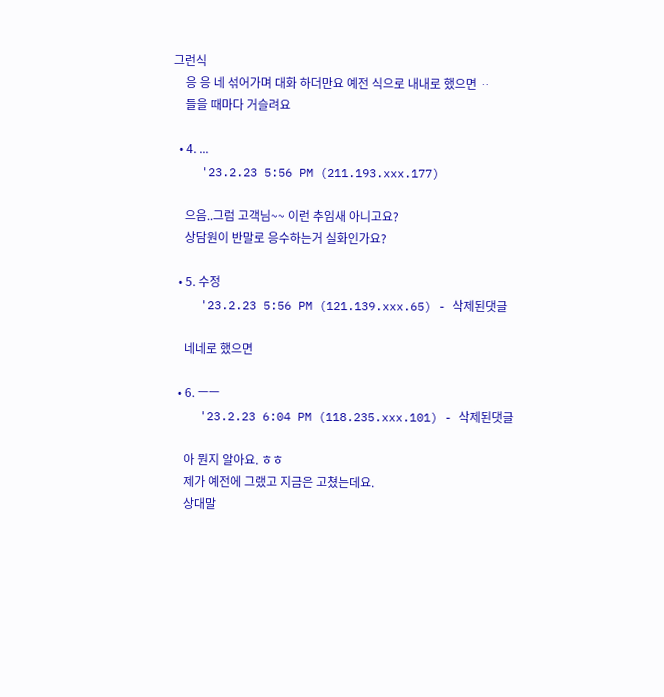그런식
    응 응 네 섞어가며 대화 하더만요 예전 식으로 내내로 했으면 ᆢ
    들을 때마다 거슬려요

  • 4. ...
    '23.2.23 5:56 PM (211.193.xxx.177)

    으음..그럼 고객님~~ 이런 추임새 아니고요?
    상담원이 반말로 응수하는거 실화인가요?

  • 5. 수정
    '23.2.23 5:56 PM (121.139.xxx.65) - 삭제된댓글

    네네로 했으면

  • 6. ㅡㅡ
    '23.2.23 6:04 PM (118.235.xxx.101) - 삭제된댓글

    아 뭔지 알아요. ㅎㅎ
    제가 예전에 그랬고 지금은 고쳤는데요.
    상대말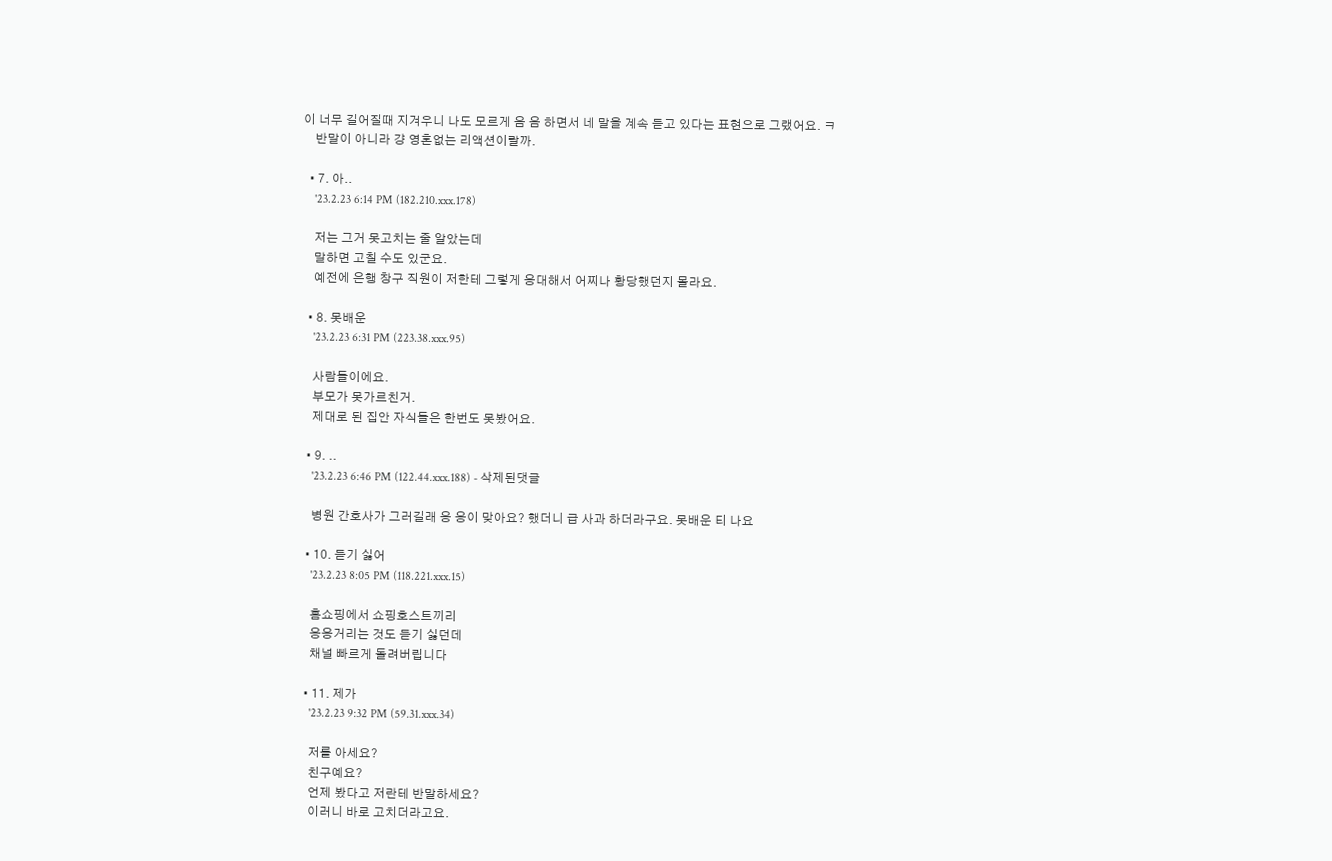이 너무 길어질때 지겨우니 나도 모르게 음 음 하면서 네 말을 계속 듣고 있다는 표현으로 그랬어요. ㅋ
    반말이 아니라 걍 영혼없는 리액션이랄까.

  • 7. 아..
    '23.2.23 6:14 PM (182.210.xxx.178)

    저는 그거 못고치는 줄 알았는데
    말하면 고칠 수도 있군요.
    예전에 은행 창구 직원이 저한테 그렇게 응대해서 어찌나 황당했던지 몰라요.

  • 8. 못배운
    '23.2.23 6:31 PM (223.38.xxx.95)

    사람들이에요.
    부모가 못가르친거.
    제대로 된 집안 자식들은 한번도 못봤어요.

  • 9. ..
    '23.2.23 6:46 PM (122.44.xxx.188) - 삭제된댓글

    병원 간호사가 그러길래 응 응이 맞아요? 했더니 급 사과 하더라구요. 못배운 티 나요

  • 10. 듣기 싫어
    '23.2.23 8:05 PM (118.221.xxx.15)

    홈쇼핑에서 쇼핑호스트끼리
    응응거리는 것도 듣기 싫던데
    채널 빠르게 돌려버립니다

  • 11. 제가
    '23.2.23 9:32 PM (59.31.xxx.34)

    저를 아세요?
    친구예요?
    언제 봤다고 저란테 반말하세요?
    이러니 바로 고치더라고요.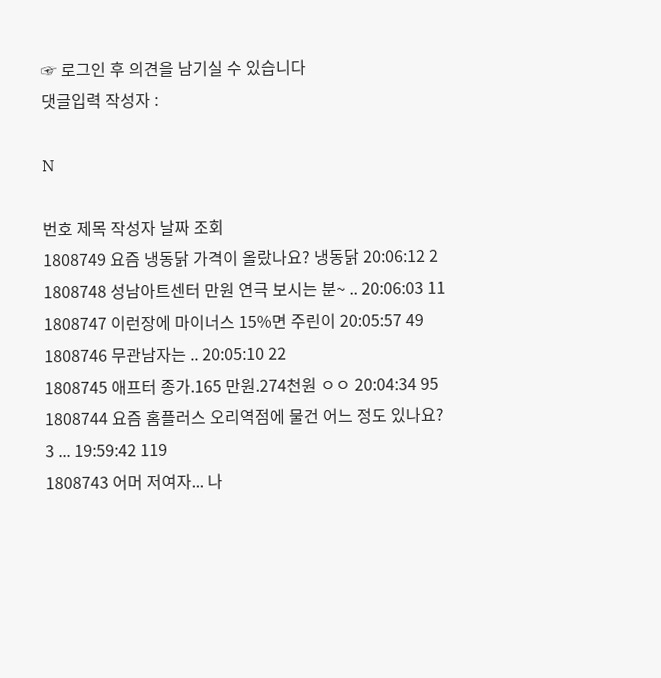☞ 로그인 후 의견을 남기실 수 있습니다
댓글입력 작성자 :

N

번호 제목 작성자 날짜 조회
1808749 요즘 냉동닭 가격이 올랐나요? 냉동닭 20:06:12 2
1808748 성남아트센터 만원 연극 보시는 분~ .. 20:06:03 11
1808747 이런장에 마이너스 15%면 주린이 20:05:57 49
1808746 무관남자는 .. 20:05:10 22
1808745 애프터 종가.165 만원.274천원 ㅇㅇ 20:04:34 95
1808744 요즘 홈플러스 오리역점에 물건 어느 정도 있나요? 3 ... 19:59:42 119
1808743 어머 저여자... 나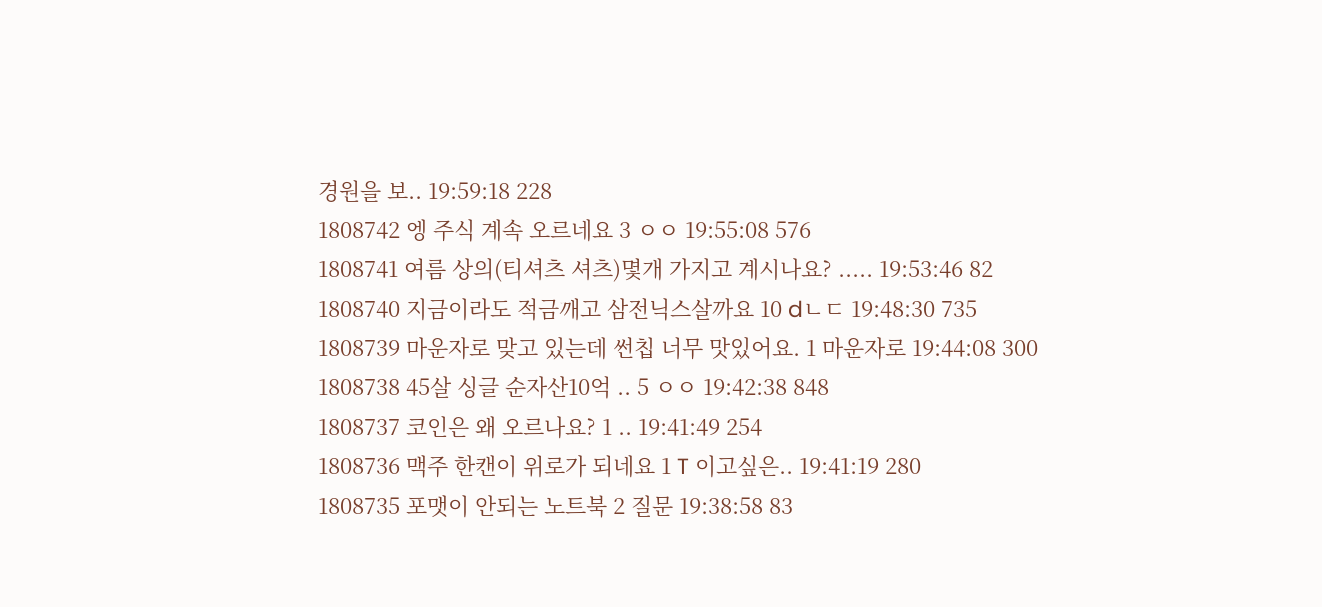경원을 보.. 19:59:18 228
1808742 엥 주식 계속 오르네요 3 ㅇㅇ 19:55:08 576
1808741 여름 상의(티셔츠 셔츠)몇개 가지고 계시나요? ..... 19:53:46 82
1808740 지금이라도 적금깨고 삼전닉스살까요 10 dㄴㄷ 19:48:30 735
1808739 마운자로 맞고 있는데 썬칩 너무 맛있어요. 1 마운자로 19:44:08 300
1808738 45살 싱글 순자산10억 .. 5 ㅇㅇ 19:42:38 848
1808737 코인은 왜 오르나요? 1 .. 19:41:49 254
1808736 맥주 한캔이 위로가 되네요 1 T 이고싶은.. 19:41:19 280
1808735 포맷이 안되는 노트북 2 질문 19:38:58 83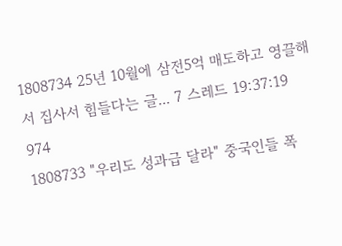1808734 25년 10월에 삼전5억 매도하고 영끌해서 집사서 힘들다는 글... 7 스레드 19:37:19 974
1808733 "우리도 성과급 달라" 중국인들 폭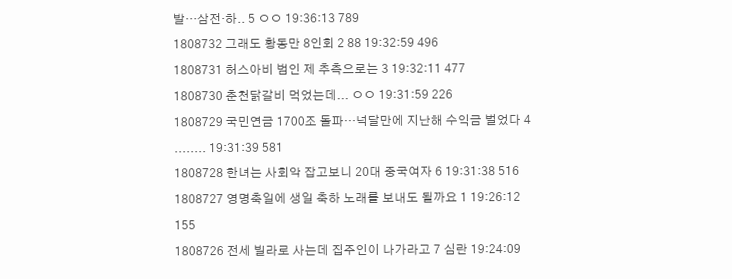발…삼전·하.. 5 ㅇㅇ 19:36:13 789
1808732 그래도 황동만 8인회 2 88 19:32:59 496
1808731 허스아비 범인 제 추측으로는 3 19:32:11 477
1808730 춘천닭갈비 먹었는데... ㅇㅇ 19:31:59 226
1808729 국민연금 1700조 돌파…넉달만에 지난해 수익금 벌었다 4 ........ 19:31:39 581
1808728 한녀는 사회악 잡고보니 20대 중국여자 6 19:31:38 516
1808727 영명축일에 생일 축하 노래를 보내도 될까요 1 19:26:12 155
1808726 전세 빌라로 사는데 집주인이 나가라고 7 심란 19:24:09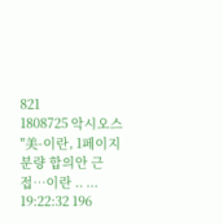821
1808725 악시오스 "美-이란, 1페이지 분량 합의안 근접…이란 .. ... 19:22:32 196